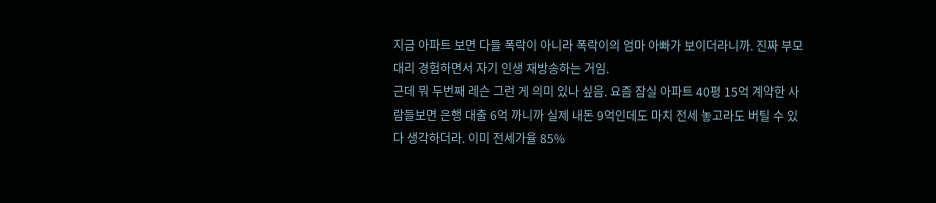지금 아파트 보면 다들 폭락이 아니라 폭락이의 엄마 아빠가 보이더라니까. 진짜 부모 대리 경험하면서 자기 인생 재방송하는 거임.
근데 뭐 두번째 레슨 그런 게 의미 있나 싶음. 요즘 잠실 아파트 40평 15억 계약한 사람들보면 은행 대출 6억 까니까 실제 내돈 9억인데도 마치 전세 놓고라도 버틸 수 있다 생각하더라. 이미 전세가율 85%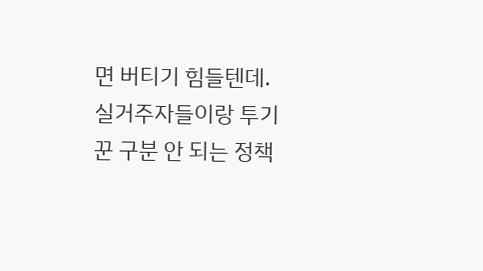면 버티기 힘들텐데.
실거주자들이랑 투기꾼 구분 안 되는 정책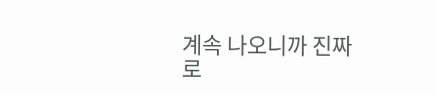계속 나오니까 진짜로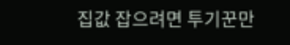집값 잡으려면 투기꾼만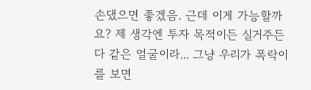손댔으면 좋겠음. 근데 이게 가능할까요? 제 생각엔 투자 목적이든 실거주든 다 같은 얼굴이라... 그냥 우리가 폭락이를 보면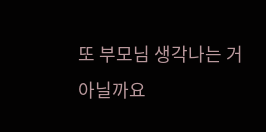또 부모님 생각나는 거 아닐까요